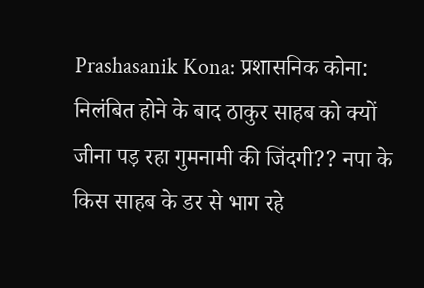Prashasanik Kona: प्रशासनिक कोना: निलंबित होने के बाद ठाकुर साहब को क्यों जीना पड़ रहा गुमनामी की जिंदगी?? नपा के किस साहब के डर से भाग रहे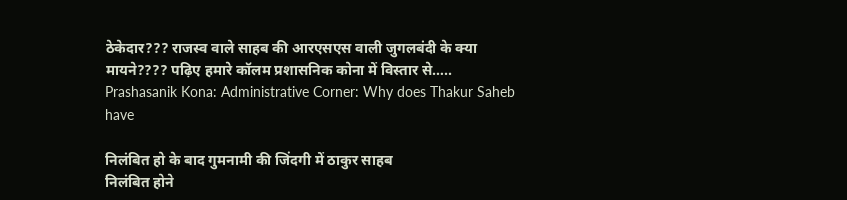ठेकेदार??? राजस्व वाले साहब की आरएसएस वाली जुगलबंदी के क्या मायने???? पढ़िए हमारे कॉलम प्रशासनिक कोना में विस्तार से…..
Prashasanik Kona: Administrative Corner: Why does Thakur Saheb have

निलंबित हो के बाद गुमनामी की जिंदगी में ठाकुर साहब
निलंबित होने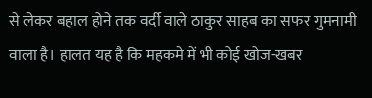से लेकर बहाल होने तक वर्दी वाले ठाकुर साहब का सफर गुमनामी वाला है। हालत यह है कि महकमे में भी कोई खोज-खबर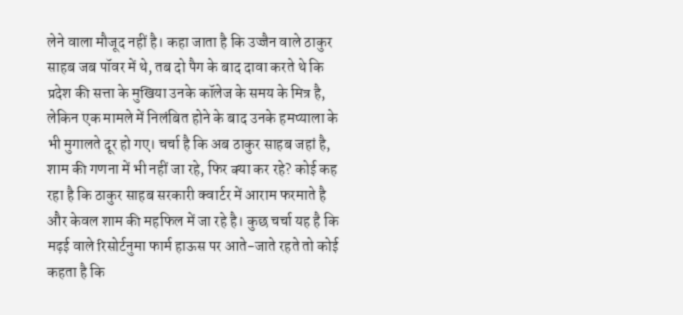लेने वाला मौजूद नहीं है। कहा जाता है कि उज्जैन वाले ठाकुर साहब जब पॉवर में थे, तब दो पैग के बाद दावा करते थे कि प्रदेश की सत्ता के मुखिया उनके कॉलेज के समय के मित्र है, लेकिन एक मामले में निलंबित होने के बाद उनके हमप्याला के भी मुगालते दूर हो गए। चर्चा है कि अब ठाकुर साहब जहां है, शाम की गणना में भी नहीं जा रहे, फिर क्या कर रहे? कोई कह रहा है कि ठाकुर साहब सरकारी क्वार्टर में आराम फरमाते है और केवल शाम की महफिल में जा रहे है। कुछ चर्चा यह है कि मढ़ई वाले रिसोर्टनुमा फार्म हाऊस पर आते-जाते रहते तो कोई कहता है कि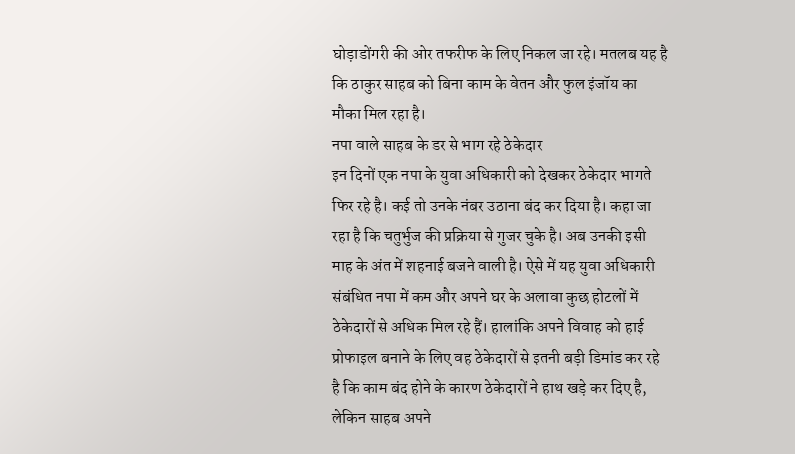घोड़ाडोंगरी की ओर तफरीफ के लिए निकल जा रहे। मतलब यह है कि ठाकुर साहब को बिना काम के वेतन और फुल इंजॉय का मौका मिल रहा है।
नपा वाले साहब के डर से भाग रहे ठेकेदार
इन दिनों एक नपा के युवा अधिकारी को देखकर ठेकेदार भागते फिर रहे है। कई तो उनके नंबर उठाना बंद कर दिया है। कहा जा रहा है कि चतुर्भुज की प्रक्रिया से गुजर चुके है। अब उनकी इसी माह के अंत में शहनाई बजने वाली है। ऐसे में यह युवा अधिकारी संबंधित नपा में कम और अपने घर के अलावा कुछ होटलों में ठेकेदारों से अधिक मिल रहे हैं। हालांकि अपने विवाह को हाई प्रोफाइल बनाने के लिए वह ठेकेदारों से इतनी बड़ी डिमांड कर रहे है कि काम बंद होने के कारण ठेकेदारों ने हाथ खड़े कर दिए है, लेकिन साहब अपने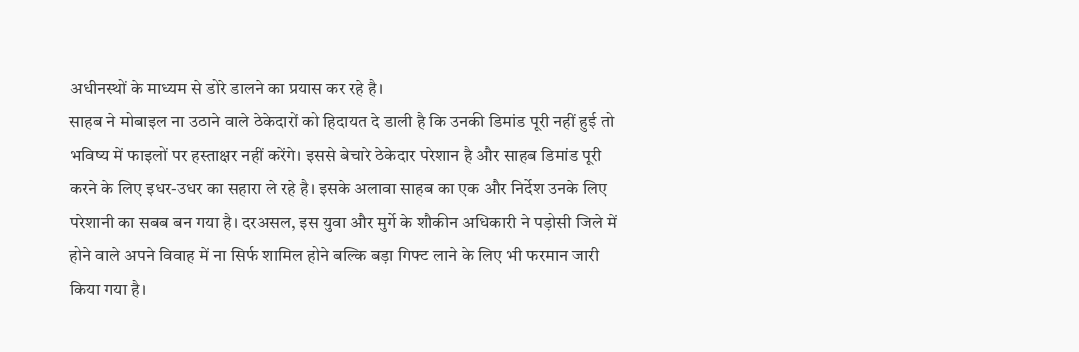अधीनस्थों के माध्यम से डोरे डालने का प्रयास कर रहे है।
साहब ने मोबाइल ना उठाने वाले ठेकेदारों को हिदायत दे डाली है कि उनकी डिमांड पूरी नहीं हुई तो भविष्य में फाइलों पर हस्ताक्षर नहीं करेंगे। इससे बेचारे ठेकेदार परेशान है और साहब डिमांड पूरी करने के लिए इधर-उधर का सहारा ले रहे है। इसके अलावा साहब का एक और निर्देश उनके लिए परेशानी का सबब बन गया है। दरअसल, इस युवा और मुर्गे के शौकीन अधिकारी ने पड़ोसी जिले में होने वाले अपने विवाह में ना सिर्फ शामिल होने बल्कि बड़ा गिफ्ट लाने के लिए भी फरमान जारी किया गया है।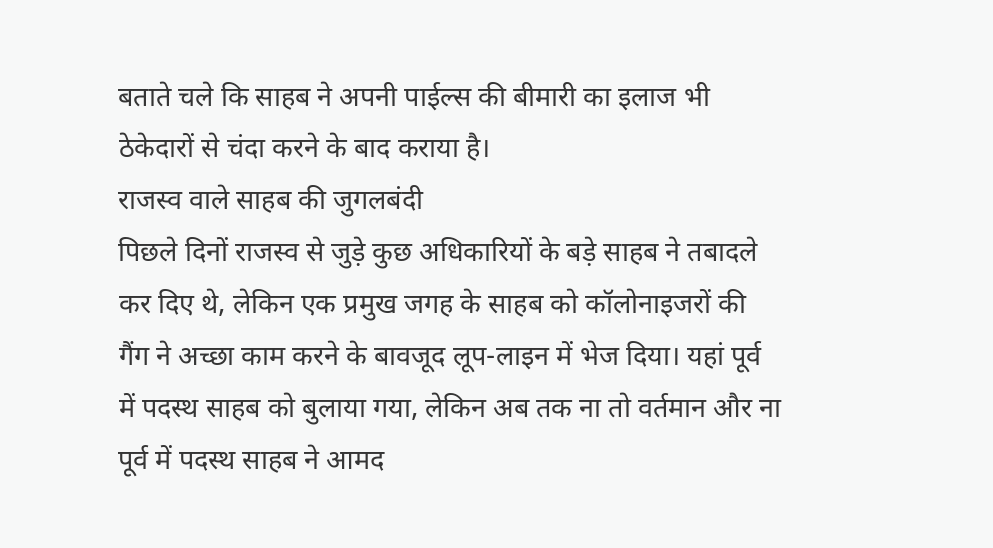बताते चले कि साहब ने अपनी पाईल्स की बीमारी का इलाज भी ठेकेदारों से चंदा करने के बाद कराया है।
राजस्व वाले साहब की जुगलबंदी
पिछले दिनों राजस्व से जुड़े कुछ अधिकारियों के बड़े साहब ने तबादले कर दिए थे, लेकिन एक प्रमुख जगह के साहब को कॉलोनाइजरों की गैंग ने अच्छा काम करने के बावजूद लूप-लाइन में भेज दिया। यहां पूर्व में पदस्थ साहब को बुलाया गया, लेकिन अब तक ना तो वर्तमान और ना पूर्व में पदस्थ साहब ने आमद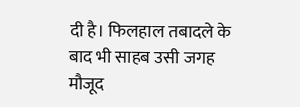दी है। फिलहाल तबादले के बाद भी साहब उसी जगह मौजूद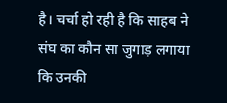है। चर्चा हो रही है कि साहब ने संघ का कौन सा जुगाड़ लगाया कि उनकी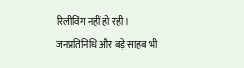रिलीविंग नहीं हो रही। जनप्रतिनिधि और बड़े साहब भी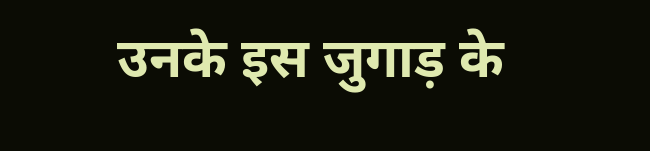उनके इस जुगाड़ के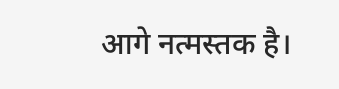आगे नत्मस्तक है।